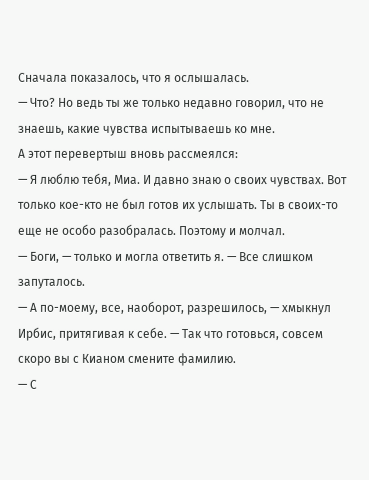Сначала показалось, что я ослышалась.
— Что? Но ведь ты же только недавно говорил, что не знаешь, какие чувства испытываешь ко мне.
А этот перевертыш вновь рассмеялся:
— Я люблю тебя, Миа. И давно знаю о своих чувствах. Вот только кое-кто не был готов их услышать. Ты в своих-то еще не особо разобралась. Поэтому и молчал.
— Боги, — только и могла ответить я. — Все слишком запуталось.
— А по-моему, все, наоборот, разрешилось, — хмыкнул Ирбис, притягивая к себе. — Так что готовься, совсем скоро вы с Кианом смените фамилию.
— С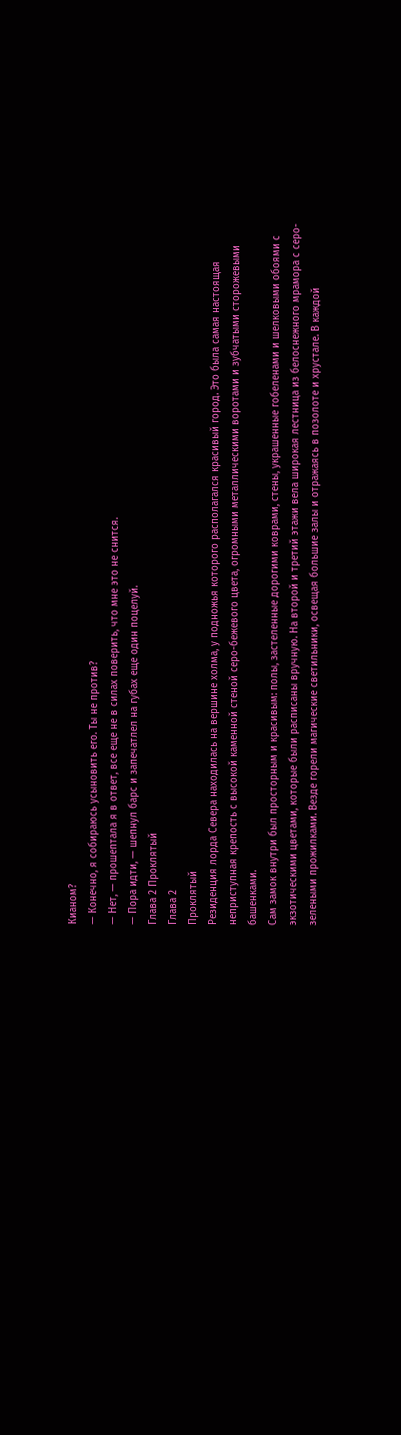Кианом?
— Конечно, я собираюсь усыновить его. Ты не против?
— Нет, — прошептала я в ответ, все еще не в силах поверить, что мне это не снится.
— Пора идти, — шепнул барс и запечатлел на губах еще один поцелуй.
Глава 2 Проклятый
Глава 2
Проклятый
Резиденция лорда Севера находилась на вершине холма, у подножья которого располагался красивый город. Это была самая настоящая неприступная крепость с высокой каменной стеной серо-бежевого цвета, огромными металлическими воротами и зубчатыми сторожевыми башенками.
Сам замок внутри был просторным и красивым: полы, застеленные дорогими коврами, стены, украшенные гобеленами и шелковыми обоями с экзотическими цветами, которые были расписаны вручную. На второй и третий этажи вела широкая лестница из белоснежного мрамора с серо-зелеными прожилками. Везде горели магические светильники, освещая большие залы и отражаясь в позолоте и хрустале. В каждой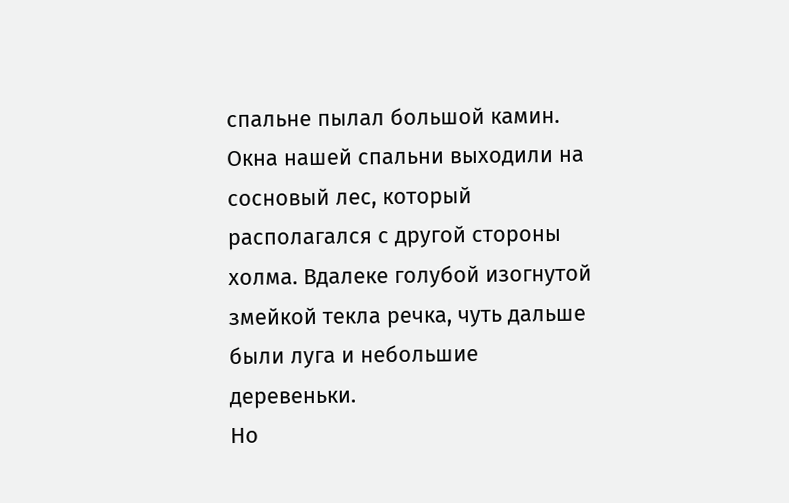спальне пылал большой камин.
Окна нашей спальни выходили на сосновый лес, который располагался с другой стороны холма. Вдалеке голубой изогнутой змейкой текла речка, чуть дальше были луга и небольшие деревеньки.
Но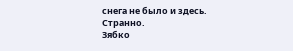снега не было и здесь.
Странно.
Зябко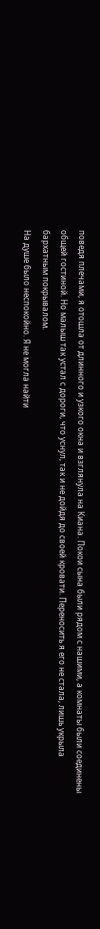поведя плечами, я отошла от длинного и узкого окна и взглянула на Киана. Покои сына были рядом с нашими, а комнаты были соединены общей гостиной. Но малыш так устал с дороги, что уснул, так и не дойдя до своей кровати. Переносить я его не стала, лишь укрыла бархатным покрывалом.
На душе было неспокойно. Я не могла найти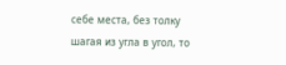себе места, без толку шагая из угла в угол, то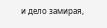и дело замирая,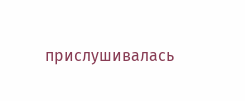прислушивалась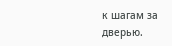к шагам за дверью.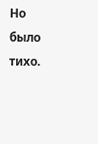Но было тихо.